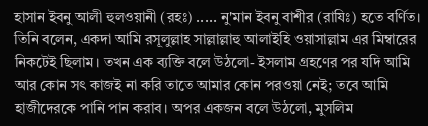হাসান ইবনু আলী হুলওয়ানী (রহঃ) ..... নু'মান ইবনু বাশীর (রাযিঃ) হতে বর্ণিত। তিনি বলেন, একদা আমি রসূলুল্লাহ সাল্লাল্লাহু আলাইহি ওয়াসাল্লাম এর মিম্বারের নিকটেই ছিলাম। তখন এক ব্যক্তি বলে উঠলো- ইসলাম গ্রহণের পর যদি আমি আর কোন সৎ কাজই না করি তাতে আমার কোন পরওয়া নেই; তবে আমি হাজীদেরকে পানি পান করাব। অপর একজন বলে উঠলো, মুসলিম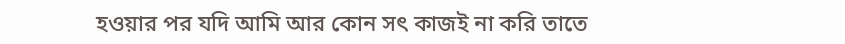হওয়ার পর যদি আমি আর কোন সৎ কাজই না করি তাতে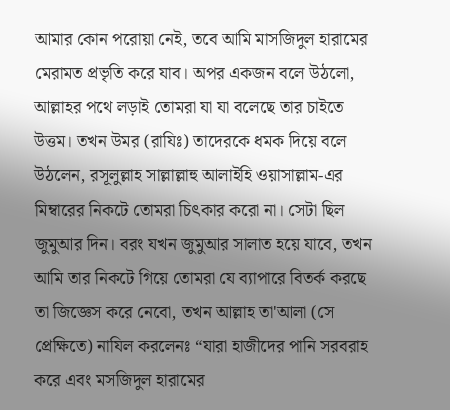আমার কোন পরোয়া নেই, তবে আমি মাসজিদুল হারামের মেরামত প্রভৃতি করে যাব। অপর একজন বলে উঠলো, আল্লাহর পথে লড়াই তোমরা যা যা বলেছে তার চাইতে উত্তম। তখন উমর (রাযিঃ) তাদেরকে ধমক দিয়ে বলে উঠলেন, রসূলুল্লাহ সাল্লাল্লাহু আলাইহি ওয়াসাল্লাম-এর মিম্বারের নিকটে তোমরা চিৎকার করো না। সেটা ছিল জুমুআর দিন। বরং যখন জুমুআর সালাত হয়ে যাবে, তখন আমি তার নিকটে গিয়ে তোমরা যে ব্যাপারে বিতর্ক করছে তা জিজ্ঞেস করে নেবো, তখন আল্লাহ তা'আলা (সে প্রেক্ষিতে) নাযিল করলেনঃ “যারা হাজীদের পানি সরবরাহ করে এবং মসজিদুল হারামের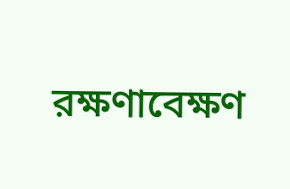রক্ষণাবেক্ষণ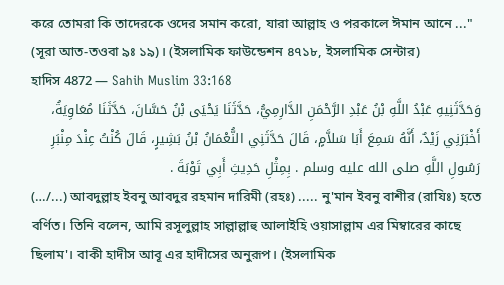করে তোমরা কি তাদেরকে ওদের সমান করো, যারা আল্লাহ ও পরকালে ঈমান আনে ..." (সূরা আত-তওবা ৯ঃ ১৯)। (ইসলামিক ফাউন্ডেশন ৪৭১৮, ইসলামিক সেন্টার)
হাদিস 4872 — Sahih Muslim 33:168
وَحَدَّثَنِيهِ عَبْدُ اللَّهِ بْنُ عَبْدِ الرَّحْمَنِ الدَّارِمِيُّ، حَدَّثَنَا يَحْيَى بْنُ حَسَّانَ، حَدَّثَنَا مُعَاوِيَةُ، أَخْبَرَنِي زَيْدٌ، أَنَّهُ سَمِعَ أَبَا سَلاَّمٍ، قَالَ حَدَّثَنِي النُّعْمَانُ بْنُ بَشِيرٍ، قَالَ كُنْتُ عِنْدَ مِنْبَرِ رَسُولِ اللَّهِ صلى الله عليه وسلم . بِمِثْلِ حَدِيثِ أَبِي تَوْبَةَ .
(…/...) আবদুল্লাহ ইবনু আবদুর রহমান দারিমী (রহঃ) ..... নু'মান ইবনু বাশীর (রাযিঃ) হতে বর্ণিত। তিনি বলেন, আমি রসূলুল্লাহ সাল্লাল্লাহু আলাইহি ওয়াসাল্লাম এর মিম্বারের কাছে ছিলাম'। বাকী হাদীস আবূ এর হাদীসের অনুরূপ। (ইসলামিক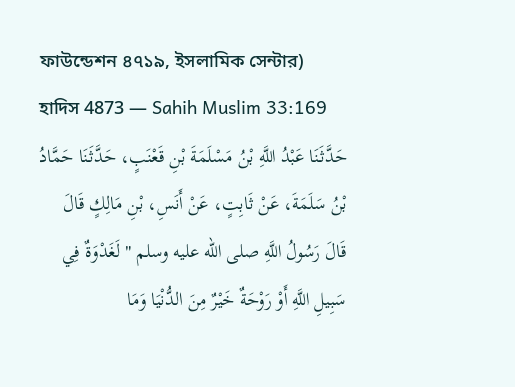ফাউন্ডেশন ৪৭১৯, ইসলামিক সেন্টার)
হাদিস 4873 — Sahih Muslim 33:169
حَدَّثَنَا عَبْدُ اللَّهِ بْنُ مَسْلَمَةَ بْنِ قَعْنَبٍ، حَدَّثَنَا حَمَّادُ بْنُ سَلَمَةَ، عَنْ ثَابِتٍ، عَنْ أَنَسِ، بْنِ مَالِكٍ قَالَ قَالَ رَسُولُ اللَّهِ صلى الله عليه وسلم " لَغَدْوَةٌ فِي سَبِيلِ اللَّهِ أَوْ رَوْحَةٌ خَيْرٌ مِنَ الدُّنْيَا وَمَا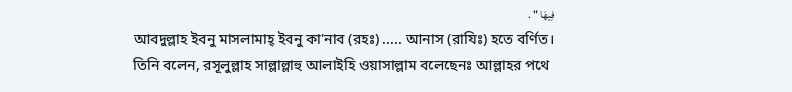فِيهَا " .
আবদুল্লাহ ইবনু মাসলামাহ্ ইবনু কা'নাব (রহঃ) ..... আনাস (রাযিঃ) হতে বর্ণিত। তিনি বলেন, রসূলুল্লাহ সাল্লাল্লাহু আলাইহি ওয়াসাল্লাম বলেছেনঃ আল্লাহর পথে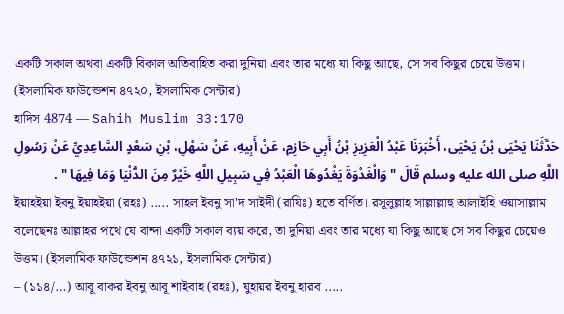একটি সকাল অথবা একটি বিকাল অতিবাহিত করা দুনিয়া এবং তার মধ্যে যা কিছু আছে, সে সব কিছুর চেয়ে উত্তম। (ইসলামিক ফাউন্ডেশন ৪৭২০, ইসলামিক সেন্টার)
হাদিস 4874 — Sahih Muslim 33:170
حَدَّثَنَا يَحْيَى بْنُ يَحْيَى، أَخْبَرَنَا عَبْدُ الْعَزِيزِ بْنُ أَبِي حَازِمٍ، عَنْ أَبِيهِ، عَنْ سَهْلِ، بْنِ سَعْدٍ السَّاعِدِيِّ عَنْ رَسُولِ اللَّهِ صلى الله عليه وسلم قَالَ " وَالْغَدْوَةَ يَغْدُوهَا الْعَبْدُ فِي سَبِيلِ اللَّهِ خَيْرٌ مِنَ الدُّنْيَا وَمَا فِيهَا " .
ইয়াহইয়া ইবনু ইয়াহইয়া (রহঃ) ..... সাহল ইবনু সা'দ সাইদী (রাযিঃ) হতে বর্ণিত। রসূলুল্লাহ সাল্লাল্লাহু আলাইহি ওয়াসাল্লাম বলেছেনঃ আল্লাহর পথে যে বান্দা একটি সকাল ব্যয় করে, তা দুনিয়া এবং তার মধ্যে যা কিছু আছে সে সব কিছুর চেয়েও উত্তম। (ইসলামিক ফাউন্ডেশন ৪৭২১, ইসলামিক সেন্টার)
– (১১৪/…) আবূ বাকর ইবনু আবূ শাইবাহ (রহঃ), যুহায়র ইবনু হারব .....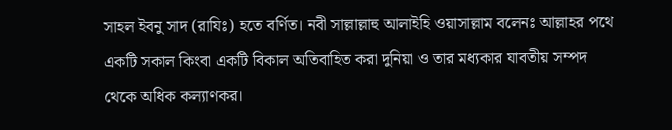সাহল ইবনু সাদ (রাযিঃ) হতে বর্ণিত। নবী সাল্লাল্লাহু আলাইহি ওয়াসাল্লাম বলেনঃ আল্লাহর পথে একটি সকাল কিংবা একটি বিকাল অতিবাহিত করা দুনিয়া ও তার মধ্যকার যাবতীয় সম্পদ থেকে অধিক কল্যাণকর।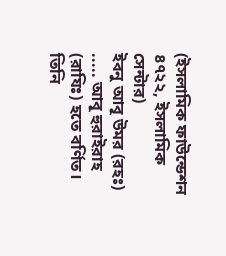(ইসলামিক ফাউন্ডেশন ৪৭২২, ইসলামিক সেন্টার)
ইবনু আবূ উমর (রহঃ) ..... আবূ হুরাইরাহ (রাযিঃ) হতে বর্ণিত। তিনি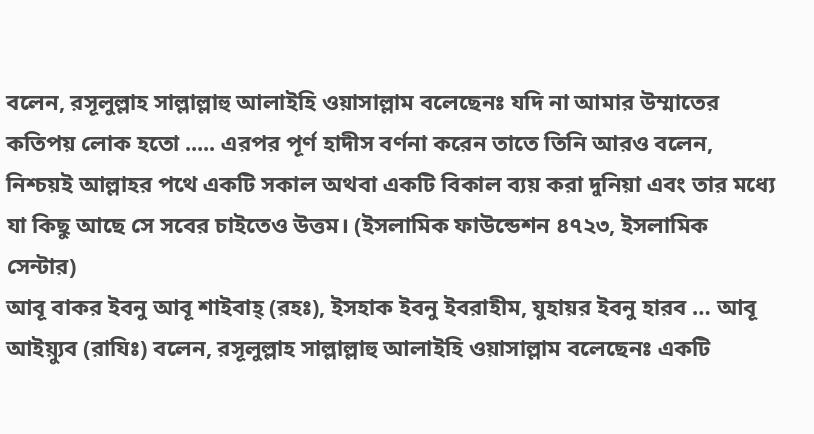বলেন, রসূলুল্লাহ সাল্লাল্লাহু আলাইহি ওয়াসাল্লাম বলেছেনঃ যদি না আমার উম্মাতের কতিপয় লোক হতো ..... এরপর পূর্ণ হাদীস বর্ণনা করেন তাতে তিনি আরও বলেন, নিশ্চয়ই আল্লাহর পথে একটি সকাল অথবা একটি বিকাল ব্যয় করা দুনিয়া এবং তার মধ্যে যা কিছু আছে সে সবের চাইতেও উত্তম। (ইসলামিক ফাউন্ডেশন ৪৭২৩, ইসলামিক সেন্টার)
আবূ বাকর ইবনু আবূ শাইবাহ্ (রহঃ), ইসহাক ইবনু ইবরাহীম, যুহায়র ইবনু হারব … আবূ আইয়্যুব (রাযিঃ) বলেন, রসূলুল্লাহ সাল্লাল্লাহু আলাইহি ওয়াসাল্লাম বলেছেনঃ একটি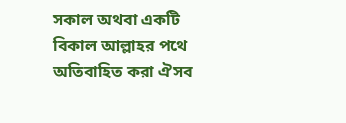সকাল অথবা একটি বিকাল আল্লাহর পথে অতিবাহিত করা ঐসব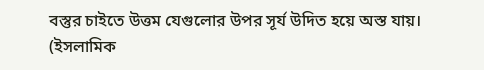বস্তুর চাইতে উত্তম যেগুলোর উপর সূর্য উদিত হয়ে অস্ত যায়। (ইসলামিক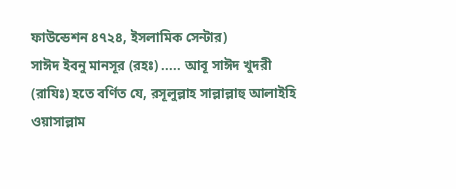ফাউন্ডেশন ৪৭২৪, ইসলামিক সেন্টার)
সাঈদ ইবনু মানসূর (রহঃ) ..... আবূ সাঈদ খুদরী (রাযিঃ) হতে বর্ণিত যে, রসূলুল্লাহ সাল্লাল্লাহু আলাইহি ওয়াসাল্লাম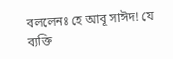বললেনঃ হে আবূ সাঈদ! যে ব্যক্তি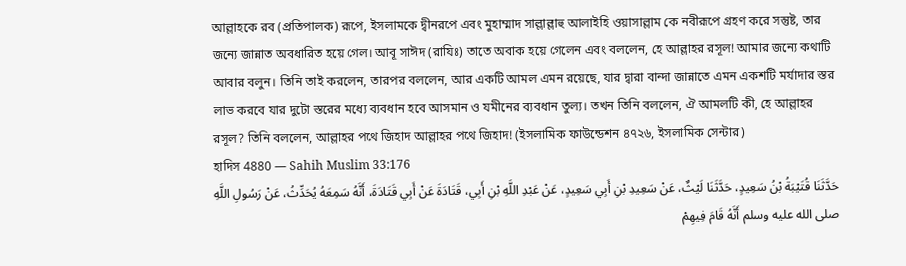আল্লাহকে রব (প্রতিপালক) রূপে, ইসলামকে দ্বীনরপে এবং মুহাম্মাদ সাল্লাল্লাহু আলাইহি ওয়াসাল্লাম কে নবীরূপে গ্রহণ করে সন্তুষ্ট, তার জন্যে জান্নাত অবধারিত হয়ে গেল। আবূ সাঈদ (রাযিঃ) তাতে অবাক হয়ে গেলেন এবং বললেন, হে আল্লাহর রসূল! আমার জন্যে কথাটি আবার বলুন। তিনি তাই করলেন, তারপর বললেন, আর একটি আমল এমন রয়েছে, যার দ্বারা বান্দা জান্নাতে এমন একশটি মর্যাদার স্তর লাভ করবে যার দুটো স্তরের মধ্যে ব্যবধান হবে আসমান ও যমীনের ব্যবধান তুল্য। তখন তিনি বললেন, ঐ আমলটি কী, হে আল্লাহর রসূল? তিনি বললেন, আল্লাহর পথে জিহাদ আল্লাহর পথে জিহাদ! (ইসলামিক ফাউন্ডেশন ৪৭২৬, ইসলামিক সেন্টার)
হাদিস 4880 — Sahih Muslim 33:176
حَدَّثَنَا قُتَيْبَةُ بْنُ سَعِيدٍ، حَدَّثَنَا لَيْثٌ، عَنْ سَعِيدِ بْنِ أَبِي سَعِيدٍ، عَنْ عَبْدِ اللَّهِ بْنِ أَبِي، قَتَادَةَ عَنْ أَبِي قَتَادَةَ، أَنَّهُ سَمِعَهُ يُحَدِّثُ، عَنْ رَسُولِ اللَّهِ صلى الله عليه وسلم أَنَّهُ قَامَ فِيهِمْ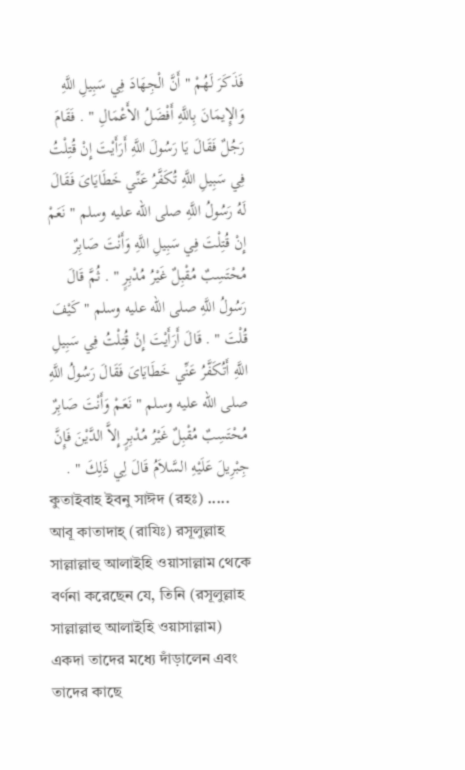فَذَكَرَ لَهُمْ " أَنَّ الْجِهَادَ فِي سَبِيلِ اللَّهِ وَالإِيمَانَ بِاللَّهِ أَفْضَلُ الأَعْمَالِ " . فَقَامَ رَجُلٌ فَقَالَ يَا رَسُولَ اللَّهِ أَرَأَيْتَ إِنْ قُتِلْتُ فِي سَبِيلِ اللَّهِ تُكَفَّرُ عَنِّي خَطَايَاىَ فَقَالَ لَهُ رَسُولُ اللَّهِ صلى الله عليه وسلم " نَعَمْ إِنْ قُتِلْتَ فِي سَبِيلِ اللَّهِ وَأَنْتَ صَابِرٌ مُحْتَسِبٌ مُقْبِلٌ غَيْرُ مُدْبِرٍ " . ثُمَّ قَالَ رَسُولُ اللَّهِ صلى الله عليه وسلم " كَيْفَ قُلْتَ " . قَالَ أَرَأَيْتَ إِنْ قُتِلْتُ فِي سَبِيلِ اللَّهِ أَتُكَفَّرُ عَنِّي خَطَايَاىَ فَقَالَ رَسُولُ اللَّهِ صلى الله عليه وسلم " نَعَمْ وَأَنْتَ صَابِرٌ مُحْتَسِبٌ مُقْبِلٌ غَيْرُ مُدْبِرٍ إِلاَّ الدَّيْنَ فَإِنَّ جِبْرِيلَ عَلَيْهِ السَّلاَمُ قَالَ لِي ذَلِكَ " .
কুতাইবাহ ইবনু সাঈদ (রহঃ) ..... আবূ কাতাদাহ্ (রাযিঃ) রসূলুল্লাহ সাল্লাল্লাহু আলাইহি ওয়াসাল্লাম থেকে বর্ণনা করেছেন যে, তিনি (রসূলুল্লাহ সাল্লাল্লাহু আলাইহি ওয়াসাল্লাম) একদা তাদের মধ্যে দাঁড়ালেন এবং তাদের কাছে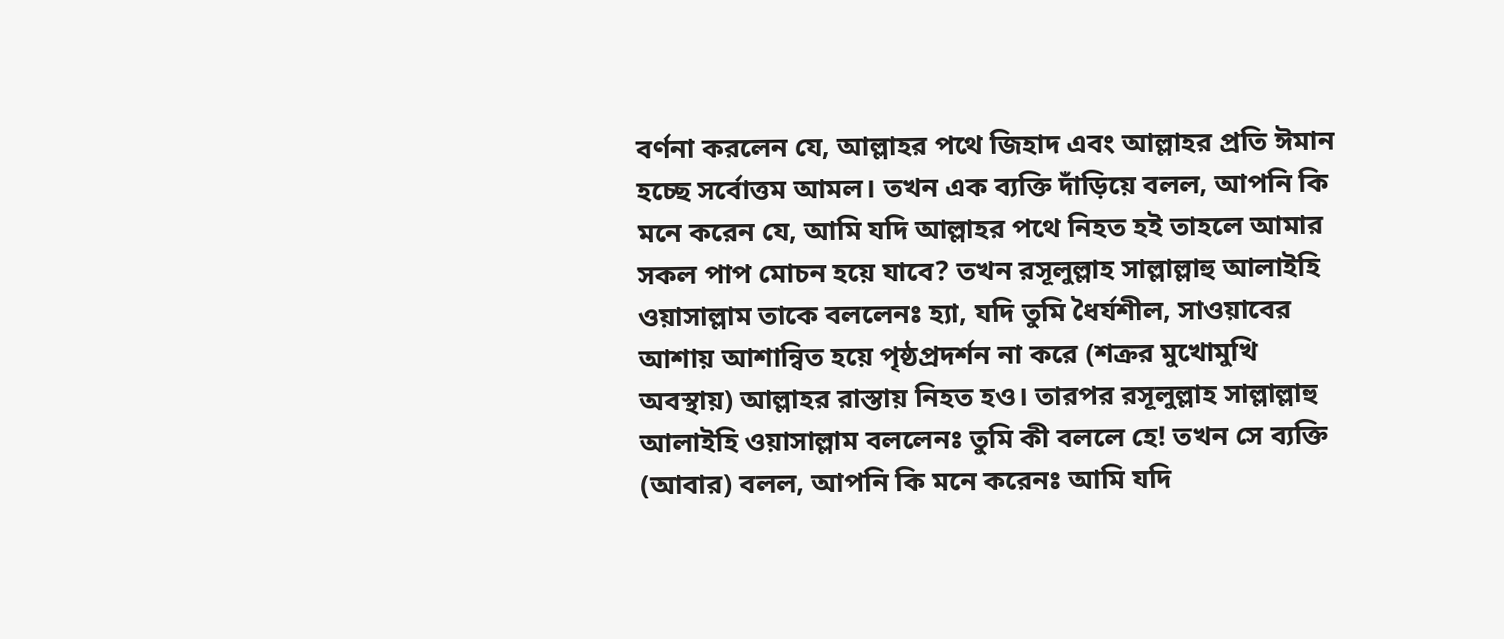বর্ণনা করলেন যে, আল্লাহর পথে জিহাদ এবং আল্লাহর প্রতি ঈমান হচ্ছে সর্বোত্তম আমল। তখন এক ব্যক্তি দাঁড়িয়ে বলল, আপনি কি মনে করেন যে, আমি যদি আল্লাহর পথে নিহত হই তাহলে আমার সকল পাপ মোচন হয়ে যাবে? তখন রসূলুল্লাহ সাল্লাল্লাহু আলাইহি ওয়াসাল্লাম তাকে বললেনঃ হ্যা, যদি তুমি ধৈর্যশীল, সাওয়াবের আশায় আশান্বিত হয়ে পৃষ্ঠপ্রদর্শন না করে (শক্রর মুখোমুখি অবস্থায়) আল্লাহর রাস্তায় নিহত হও। তারপর রসূলুল্লাহ সাল্লাল্লাহু আলাইহি ওয়াসাল্লাম বললেনঃ তুমি কী বললে হে! তখন সে ব্যক্তি (আবার) বলল, আপনি কি মনে করেনঃ আমি যদি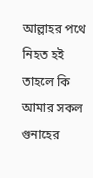আল্লাহর পথে নিহত হই তাহলে কি আমার সকল গুনাহের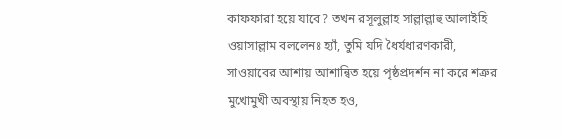কাফফারা হয়ে যাবে? তখন রসূলুল্লাহ সাল্লাল্লাহু আলাইহি ওয়াসাল্লাম বললেনঃ হ্যাঁ, তুমি যদি ধৈর্যধারণকারী, সাওয়াবের আশায় আশান্বিত হয়ে পৃষ্ঠপ্রদর্শন না করে শত্রুর মুখোমুখী অবস্থায় নিহত হও,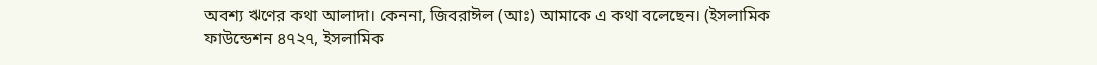অবশ্য ঋণের কথা আলাদা। কেননা, জিবরাঈল (আঃ) আমাকে এ কথা বলেছেন। (ইসলামিক ফাউন্ডেশন ৪৭২৭, ইসলামিক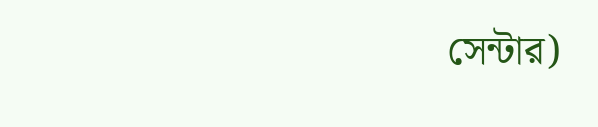সেন্টার)